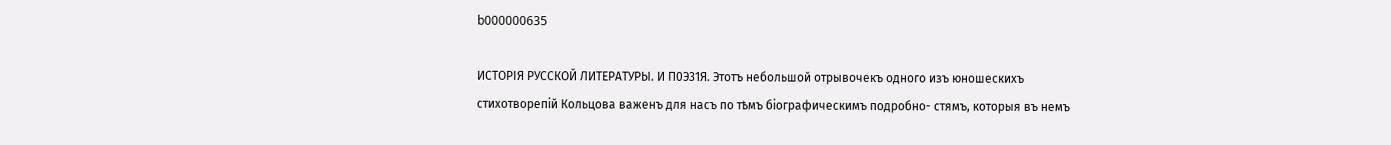b000000635

ИСТОРІЯ РУССКОЙ ЛИТЕРАТУРЫ. И П0Э31Я. Этотъ небольшой отрывочекъ одного изъ юношескихъ стихотворепій Кольцова важенъ для насъ по тѣмъ біографическимъ подробно- стямъ, которыя въ немъ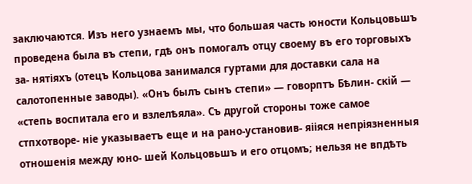заключаются. Изъ него узнаемъ мы, что большая часть юности Кольцовьшъ проведена была въ степи, гдѣ онъ помогалъ отцу своему въ его торговыхъ за- нятіяхъ (отецъ Кольцова занимался гуртами для доставки сала на салотопенные заводы). «Онъ былъ сынъ степи» — говорптъ Бѣлин- скій — «степь воспитала его и взлелѣяла». Съ другой стороны тоже самое стпхотворе- ніе указываетъ еще и на рано-установив- яііяся непріязненныя отношенія между юно- шей Кольцовьшъ и его отцомъ; нельзя не впдѣть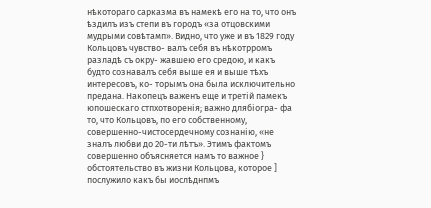нѣкотораго сарказма въ намекѣ его на то, что онъ ѣздилъ изъ степи въ городъ «за отцовскими мудрыми совѣтамп». Видно, что уже и въ 1829 году Кольцовъ чувство- валъ себя въ нѣкотрромъ разладѣ съ окру- жавшею его средою, и какъ будто сознавалъ себя выше ея и выше тѣхъ интересовъ, ко- торымъ она была исключительно предана. Накопецъ важенъ еще и третій памекъ юпошескаго стпхотворенія; важно длябіогра- фа то, что Кольцовъ, по его собственному, совершенно-чистосердечному сознанію, «не зналъ любви до 20-ти лѣтъ». Этимъ фактомъ совершенно объясняется намъ то важное } обстоятельство въ жизни Кольцова, которое ] послужило какъ бы иослѣднпмъ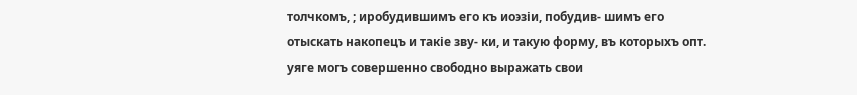толчкомъ, ; иробудившимъ его къ иоэзіи, побудив- шимъ его отыскать накопецъ и такіе зву- ки, и такую форму, въ которыхъ опт. уяге могъ совершенно свободно выражать свои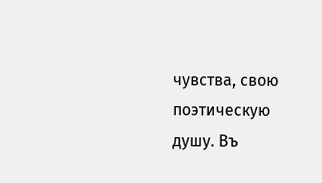чувства, свою поэтическую душу. Въ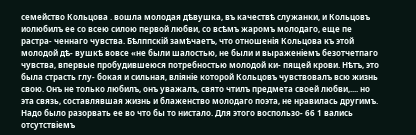семейство Кольцова . вошла молодая дѣвушка, въ качествѣ служанки, и Кольцовъ иолюбилъ ее со всею силою первой любви, со всѣмъ жаромъ молодаго, еще пе растра- ченнаго чувства. Бѣлппскій замѣчаетъ, что отношенія Кольцова къ этой молодой дѣ- вушкѣ вовсе «не были шалостью, не были и выраженіемъ безотчетпаго чувства, впервые пробудившеюся потребностью молодой ки- пящей крови. Нѣтъ, это была страсть глу- бокая и сильная, вліяніе которой Кольцовъ чувствовалъ всю жизнь свою. Онъ не только любилъ, онъ уважалъ, свято чтилъ предмета своей любви,.... но эта связь, составлявшая жизнь и блаженство молодаго поэта, не нравилась другимъ. Надо было разорвать ее во что бы то нистало. Для этого воспользо- 66 1 вались отсутствіемъ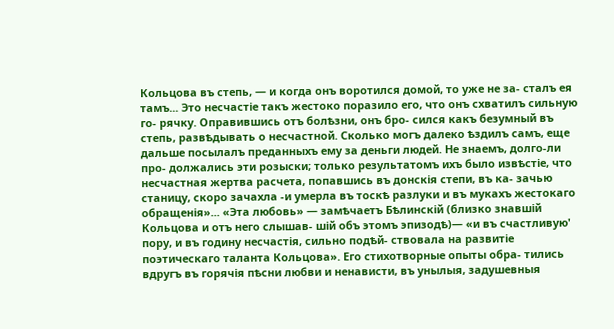Кольцова въ степь, — и когда онъ воротился домой, то уже не за- сталъ ея тамъ... Это несчастіе такъ жестоко поразило его, что онъ схватилъ сильную го- рячку. Оправившись отъ болѣзни, онъ бро- сился какъ безумный въ степь, развѣдывать о несчастной. Сколько могъ далеко ѣздилъ самъ, еще дальше посылалъ преданныхъ ему за деньги людей. Не знаемъ, долго-ли про- должались эти розыски; только результатомъ ихъ было извѣстіе, что несчастная жертва расчета, попавшись въ донскія степи, въ ка- зачью станицу, скоро зачахла -и умерла въ тоскѣ разлуки и въ мукахъ жестокаго обращенія»... «Эта любовь» — замѣчаетъ Бѣлинскій (близко знавшій Кольцова и отъ него слышав- шій объ этомъ эпизодѣ)— «и въ счастливую' пору, и въ годину несчастія, сильно подѣй- ствовала на развитіе поэтическаго таланта Кольцова». Его стихотворные опыты обра- тились вдругъ въ горячія пѣсни любви и ненависти, въ унылыя, задушевныя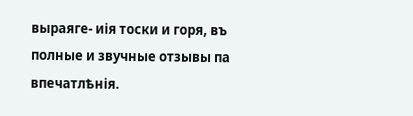выраяге- иія тоски и горя, въ полные и звучные отзывы па впечатлѣнія.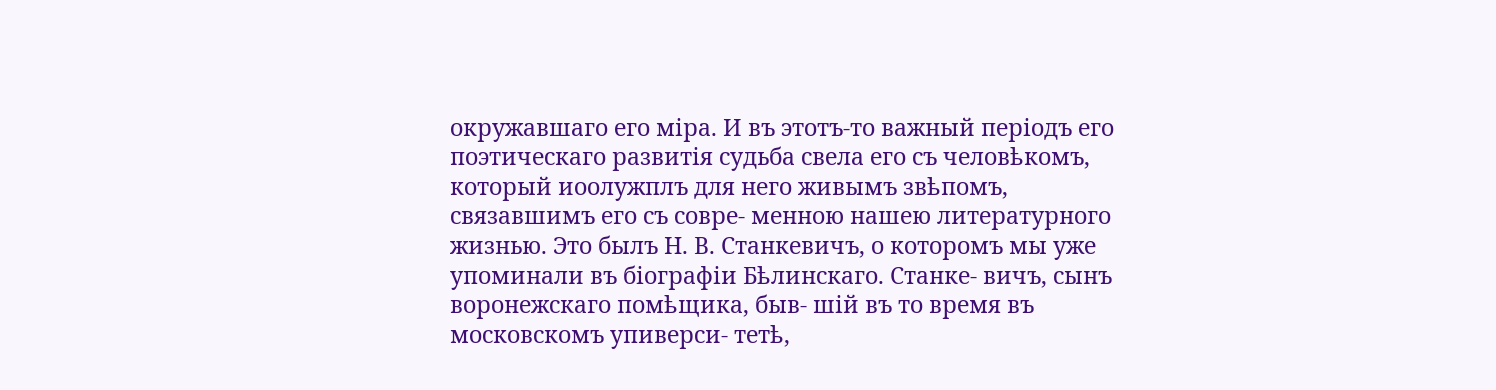окружавшаго его міра. И въ этотъ-то важный періодъ его поэтическаго развитія судьба свела его съ человѣкомъ, который иоолужплъ для него живымъ звѣпомъ, связавшимъ его съ совре- менною нашею литературного жизнью. Это былъ Н. В. Станкевичъ, о которомъ мы уже упоминали въ біографіи Бѣлинскаго. Станке- вичъ, сынъ воронежскаго помѣщика, быв- шій въ то время въ московскомъ упиверси- тетѣ,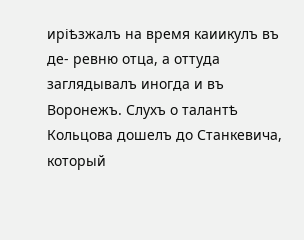иріѣзжалъ на время каиикулъ въ де- ревню отца, а оттуда заглядывалъ иногда и въ Воронежъ. Слухъ о талантѣ Кольцова дошелъ до Станкевича, который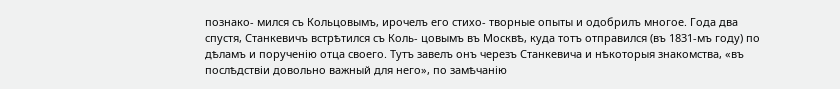познако- мился съ Кольцовымъ, ирочелъ его стихо- творные опыты и одобрилъ многое. Года два спустя, Станкевичъ встрѣтился съ Коль- цовымъ въ Москвѣ, куда тотъ отправился (въ 1831-мъ году) по дѣламъ и порученію отца своего. Тутъ завелъ онъ черезъ Станкевича и нѣкоторыя знакомства, «въ послѣдствіи довольно важный для него», по замѣчанію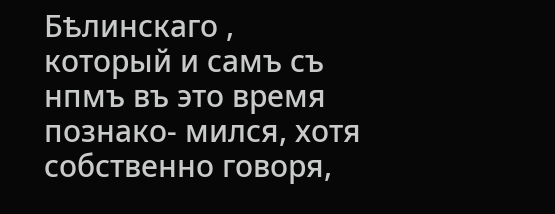Бѣлинскаго , который и самъ съ нпмъ въ это время познако- мился, хотя собственно говоря,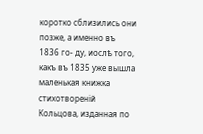коротко сблизились они позже, а именно въ 1836 го- ду, иослѣ того, какъ въ 1835 уже вышла маленькая книжка стихотвореній Кольцова, изданная по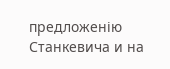предложенію Станкевича и на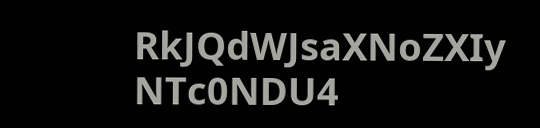RkJQdWJsaXNoZXIy NTc0NDU4